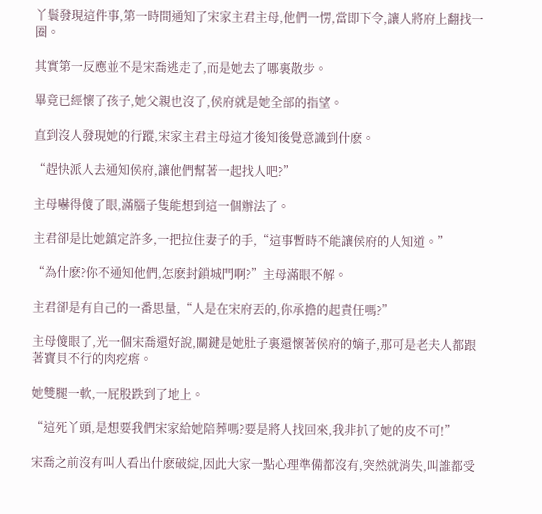丫鬟發現這件事,第一時間通知了宋家主君主母,他們一愣,當即下令,讓人將府上翻找一圈。

其實第一反應並不是宋喬逃走了,而是她去了哪裏散步。

畢竟已經懷了孩子,她父親也沒了,侯府就是她全部的指望。

直到沒人發現她的行蹤,宋家主君主母這才後知後覺意識到什麽。

“趕快派人去通知侯府,讓他們幫著一起找人吧?”

主母嚇得傻了眼,滿腦子隻能想到這一個辦法了。

主君卻是比她鎮定許多,一把拉住妻子的手,“這事暫時不能讓侯府的人知道。”

“為什麽?你不通知他們,怎麽封鎖城門啊?”主母滿眼不解。

主君卻是有自己的一番思量,“人是在宋府丟的,你承擔的起責任嗎?”

主母傻眼了,光一個宋喬還好說,關鍵是她肚子裏還懷著侯府的嫡子,那可是老夫人都跟著寶貝不行的肉疙瘩。

她雙腿一軟,一屁股跌到了地上。

“這死丫頭,是想要我們宋家給她陪葬嗎?要是將人找回來,我非扒了她的皮不可!”

宋喬之前沒有叫人看出什麽破綻,因此大家一點心理準備都沒有,突然就消失,叫誰都受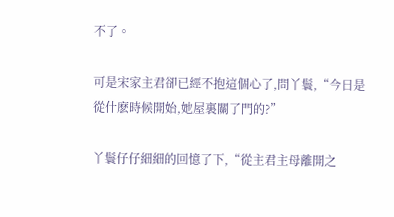不了。

可是宋家主君卻已經不抱這個心了,問丫鬟,“今日是從什麽時候開始,她屋裏關了門的?”

丫鬟仔仔細細的回憶了下,“從主君主母離開之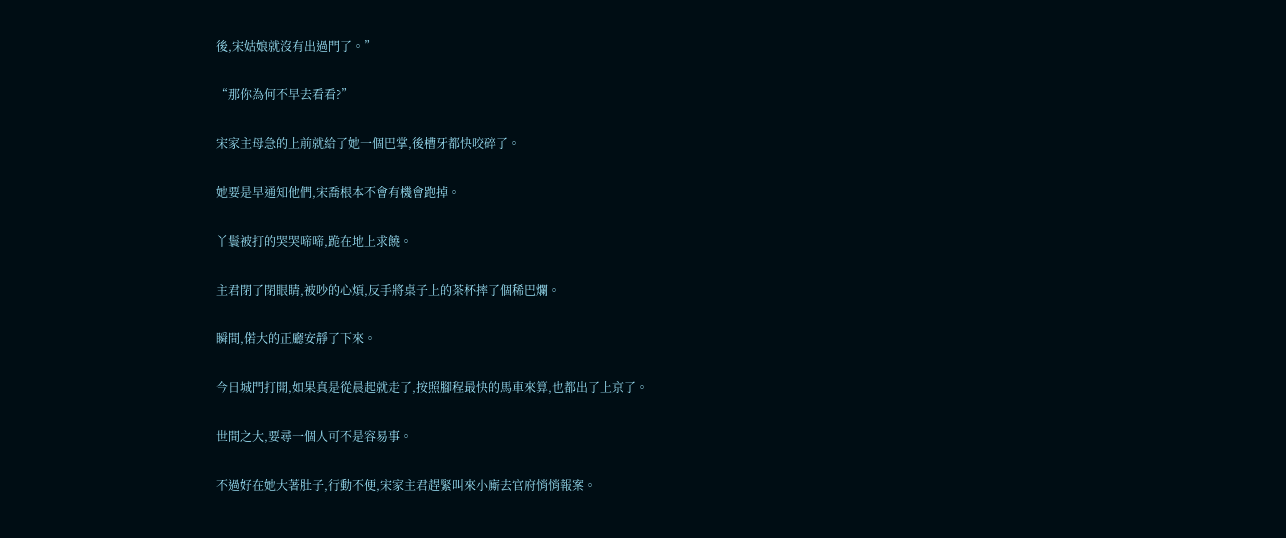後,宋姑娘就沒有出過門了。”

“那你為何不早去看看?”

宋家主母急的上前就給了她一個巴掌,後槽牙都快咬碎了。

她要是早通知他們,宋喬根本不會有機會跑掉。

丫鬟被打的哭哭啼啼,跪在地上求饒。

主君閉了閉眼睛,被吵的心煩,反手將桌子上的茶杯摔了個稀巴爛。

瞬間,偌大的正廳安靜了下來。

今日城門打開,如果真是從晨起就走了,按照腳程最快的馬車來算,也都出了上京了。

世間之大,要尋一個人可不是容易事。

不過好在她大著肚子,行動不便,宋家主君趕緊叫來小廝去官府悄悄報案。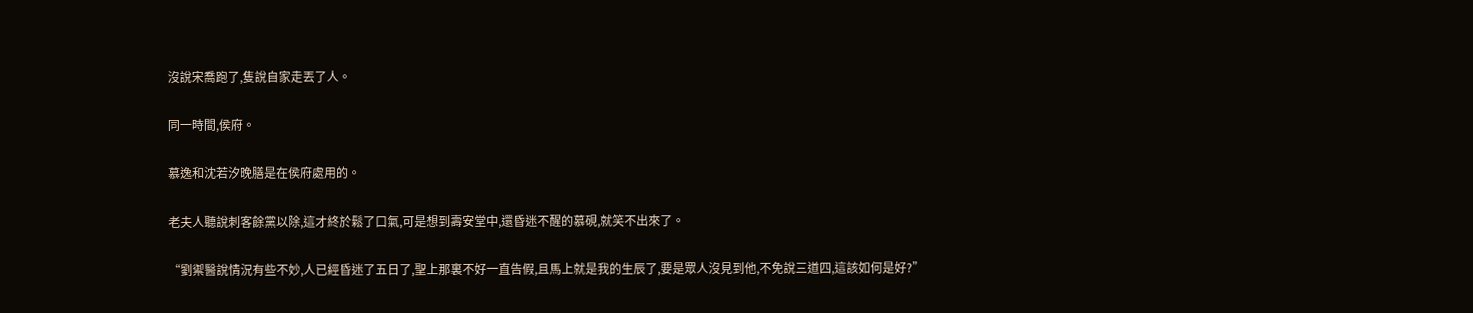沒說宋喬跑了,隻說自家走丟了人。

同一時間,侯府。

慕逸和沈若汐晚膳是在侯府處用的。

老夫人聽說刺客餘黨以除,這才終於鬆了口氣,可是想到壽安堂中,還昏迷不醒的慕硯,就笑不出來了。

“劉禦醫說情況有些不妙,人已經昏迷了五日了,聖上那裏不好一直告假,且馬上就是我的生辰了,要是眾人沒見到他,不免說三道四,這該如何是好?”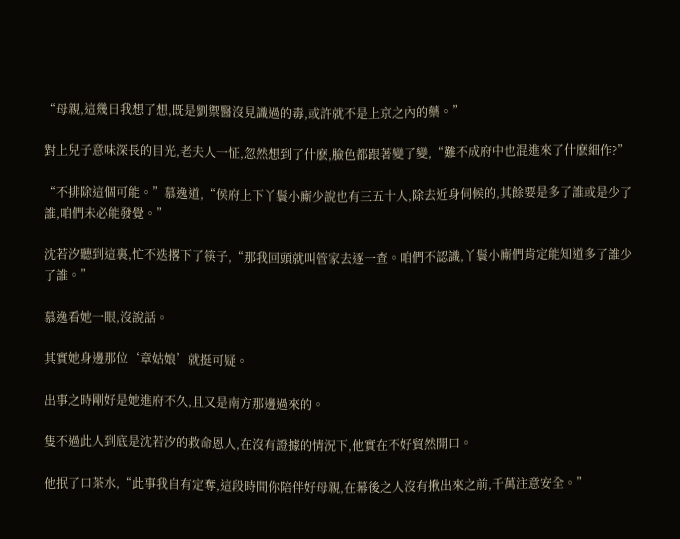“母親,這幾日我想了想,既是劉禦醫沒見識過的毒,或許就不是上京之內的藥。”

對上兒子意味深長的目光,老夫人一怔,忽然想到了什麽,臉色都跟著變了變,“難不成府中也混進來了什麽細作?”

“不排除這個可能。”慕逸道,“侯府上下丫鬟小廝少說也有三五十人,除去近身伺候的,其餘要是多了誰或是少了誰,咱們未必能發覺。”

沈若汐聽到這裏,忙不迭撂下了筷子,“那我回頭就叫管家去逐一查。咱們不認識,丫鬟小廝們肯定能知道多了誰少了誰。”

慕逸看她一眼,沒說話。

其實她身邊那位‘章姑娘’就挺可疑。

出事之時剛好是她進府不久,且又是南方那邊過來的。

隻不過此人到底是沈若汐的救命恩人,在沒有證據的情況下,他實在不好貿然開口。

他抿了口茶水,“此事我自有定奪,這段時間你陪伴好母親,在幕後之人沒有揪出來之前,千萬注意安全。”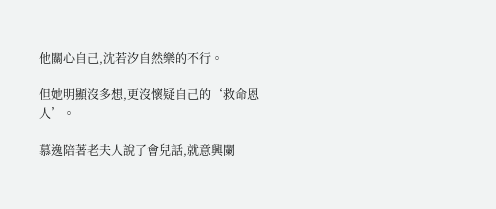他關心自己,沈若汐自然樂的不行。

但她明顯沒多想,更沒懷疑自己的‘救命恩人’。

慕逸陪著老夫人說了會兒話,就意興闌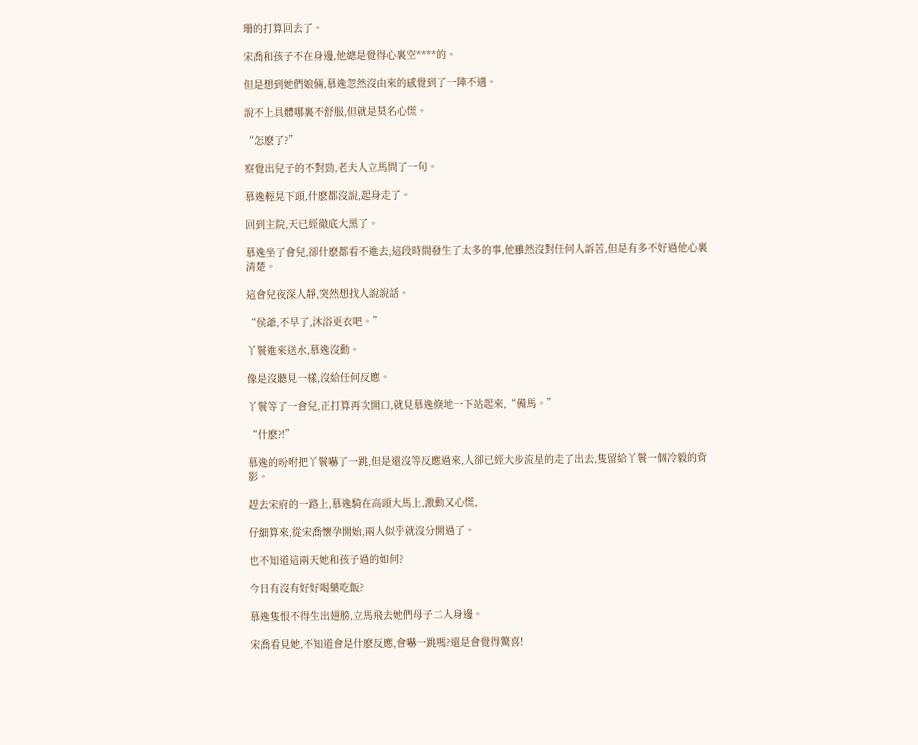珊的打算回去了。

宋喬和孩子不在身邊,他總是覺得心裏空****的。

但是想到她們娘倆,慕逸忽然沒由來的感覺到了一陣不適。

說不上具體哪裏不舒服,但就是莫名心慌。

“怎麽了?”

察覺出兒子的不對勁,老夫人立馬問了一句。

慕逸輕晃下頭,什麽都沒說,起身走了。

回到主院,天已經徹底大黑了。

慕逸坐了會兒,卻什麽都看不進去,這段時間發生了太多的事,他雖然沒對任何人訴苦,但是有多不好過他心裏清楚。

這會兒夜深人靜,突然想找人說說話。

“侯爺,不早了,沐浴更衣吧。”

丫鬟進來送水,慕逸沒動。

像是沒聽見一樣,沒給任何反應。

丫鬟等了一會兒,正打算再次開口,就見慕逸倏地一下站起來,“備馬。”

“什麽?!”

慕逸的吩咐把丫鬟嚇了一跳,但是還沒等反應過來,人卻已經大步流星的走了出去,隻留給丫鬟一個冷毅的背影。

趕去宋府的一路上,慕逸騎在高頭大馬上,激動又心慌,

仔細算來,從宋喬懷孕開始,兩人似乎就沒分開過了。

也不知道這兩天她和孩子過的如何?

今日有沒有好好喝藥吃飯?

慕逸隻恨不得生出翅膀,立馬飛去她們母子二人身邊。

宋喬看見她,不知道會是什麽反應,會嚇一跳嗎?還是會覺得驚喜!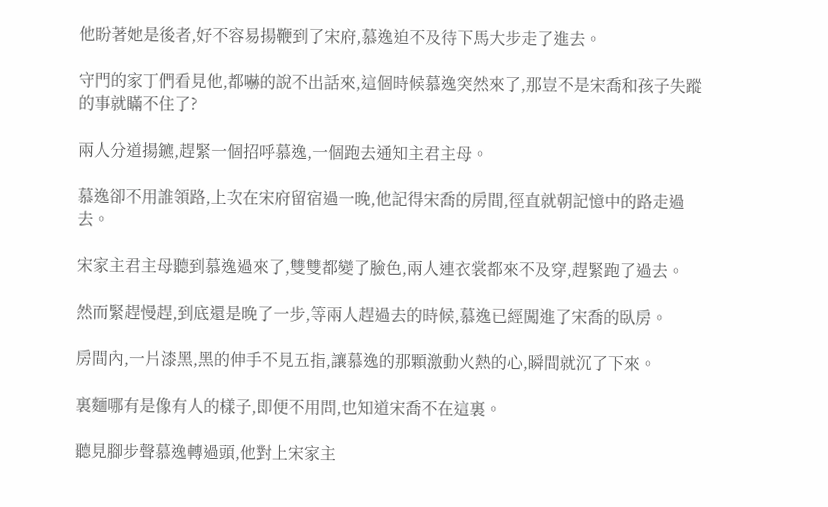他盼著她是後者,好不容易揚鞭到了宋府,慕逸迫不及待下馬大步走了進去。

守門的家丁們看見他,都嚇的說不出話來,這個時候慕逸突然來了,那豈不是宋喬和孩子失蹤的事就瞞不住了?

兩人分道揚鑣,趕緊一個招呼慕逸,一個跑去通知主君主母。

慕逸卻不用誰領路,上次在宋府留宿過一晚,他記得宋喬的房間,徑直就朝記憶中的路走過去。

宋家主君主母聽到慕逸過來了,雙雙都變了臉色,兩人連衣裳都來不及穿,趕緊跑了過去。

然而緊趕慢趕,到底還是晚了一步,等兩人趕過去的時候,慕逸已經闖進了宋喬的臥房。

房間內,一片漆黑,黑的伸手不見五指,讓慕逸的那顆激動火熱的心,瞬間就沉了下來。

裏麵哪有是像有人的樣子,即便不用問,也知道宋喬不在這裏。

聽見腳步聲慕逸轉過頭,他對上宋家主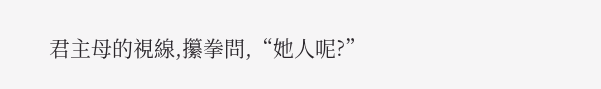君主母的視線,攥拳問,“她人呢?”